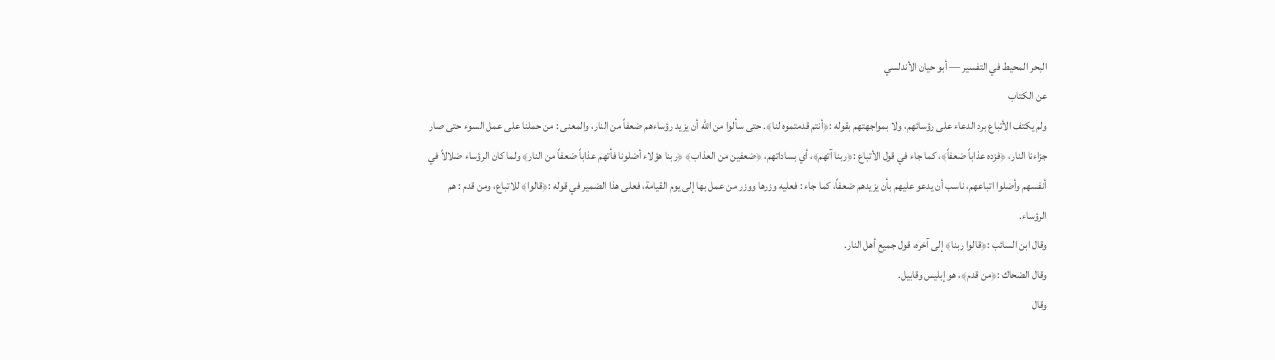البحر المحيط في التفسير — أبو حيان الأندلسي
عن الكتاب
ولم يكتف الأتباع برد الدعاء على رؤسائهم، ولا بمواجهتهم بقوله :﴿أنتم قدمتموه لنا﴾. حتى سألوا من الله أن يزيد رؤساءهم ضعفاً من النار، والمعنى : من حملنا على عمل السوء حتى صار جزاءنا النار، ﴿فزده عذاباً ضعفاً﴾، كما جاء في قول الأتباع :﴿ربنا آتهم﴾، أي بساداتهم، ﴿ضعفين من العذاب﴾ ﴿ربنا هؤلاء أضلونا فأتهم عذاباً ضعفاً من النار﴾ ولما كان الرؤساء ضلالاً في أنفسهم وأضلوا اتباعهم، ناسب أن يدعو عليهم بأن يزيدهم ضعفاً، كما جاء : فعليه وزرها ووزر من عمل بها إلى يوم القيامة، فعلى هذا الضمير في قوله :﴿قالوا﴾ للاتباع، ومن قدم : هم الرؤساء.
وقال ابن السائب :﴿قالوا ربنا﴾ إلى آخره، قول جميع أهل النار.
وقال الضحاك :﴿من قدم﴾، هو إبليس وقابيل.
وقال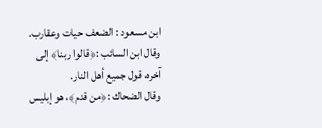ابن مسعود : الضعف حيات وعقارب.
وقال ابن السائب :﴿قالوا ربنا﴾ إلى آخره، قول جميع أهل النار.
وقال الضحاك :﴿من قدم﴾، هو إبليس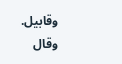وقابيل.
وقال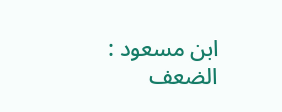ابن مسعود : الضعف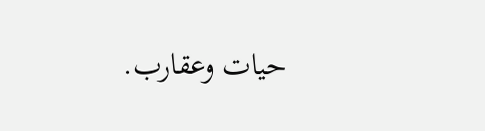حيات وعقارب.